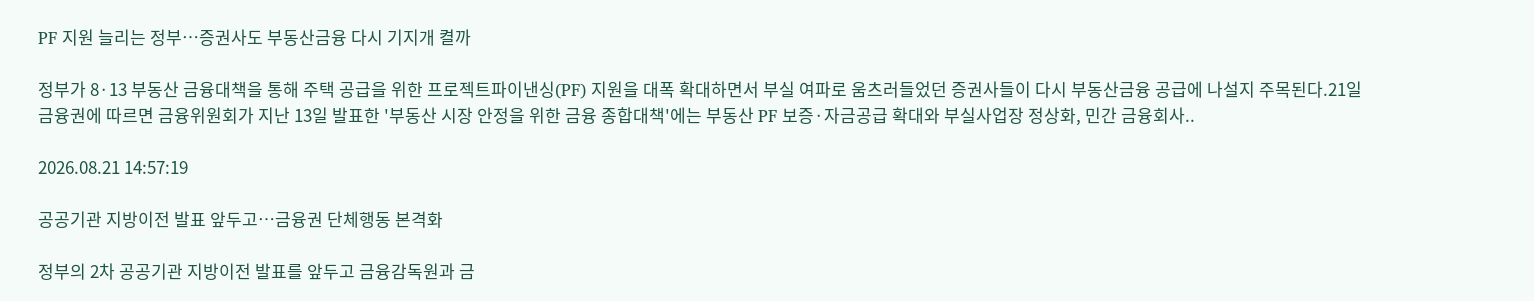PF 지원 늘리는 정부…증권사도 부동산금융 다시 기지개 켤까

정부가 8·13 부동산 금융대책을 통해 주택 공급을 위한 프로젝트파이낸싱(PF) 지원을 대폭 확대하면서 부실 여파로 움츠러들었던 증권사들이 다시 부동산금융 공급에 나설지 주목된다.21일 금융권에 따르면 금융위원회가 지난 13일 발표한 '부동산 시장 안정을 위한 금융 종합대책'에는 부동산 PF 보증·자금공급 확대와 부실사업장 정상화, 민간 금융회사..

2026.08.21 14:57:19

공공기관 지방이전 발표 앞두고…금융권 단체행동 본격화

정부의 2차 공공기관 지방이전 발표를 앞두고 금융감독원과 금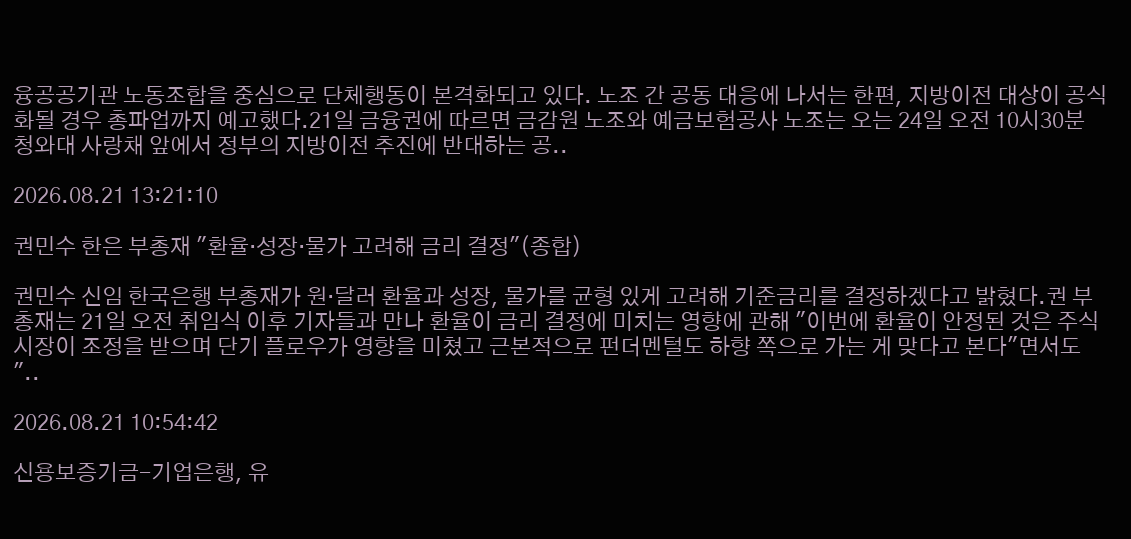융공공기관 노동조합을 중심으로 단체행동이 본격화되고 있다. 노조 간 공동 대응에 나서는 한편, 지방이전 대상이 공식화될 경우 총파업까지 예고했다.21일 금융권에 따르면 금감원 노조와 예금보험공사 노조는 오는 24일 오전 10시30분 청와대 사랑채 앞에서 정부의 지방이전 추진에 반대하는 공..

2026.08.21 13:21:10

권민수 한은 부총재 "환율·성장·물가 고려해 금리 결정"(종합)

권민수 신임 한국은행 부총재가 원·달러 환율과 성장, 물가를 균형 있게 고려해 기준금리를 결정하겠다고 밝혔다.권 부총재는 21일 오전 취임식 이후 기자들과 만나 환율이 금리 결정에 미치는 영향에 관해 "이번에 환율이 안정된 것은 주식시장이 조정을 받으며 단기 플로우가 영향을 미쳤고 근본적으로 펀더멘털도 하향 쪽으로 가는 게 맞다고 본다"면서도 "..

2026.08.21 10:54:42

신용보증기금-기업은행, 유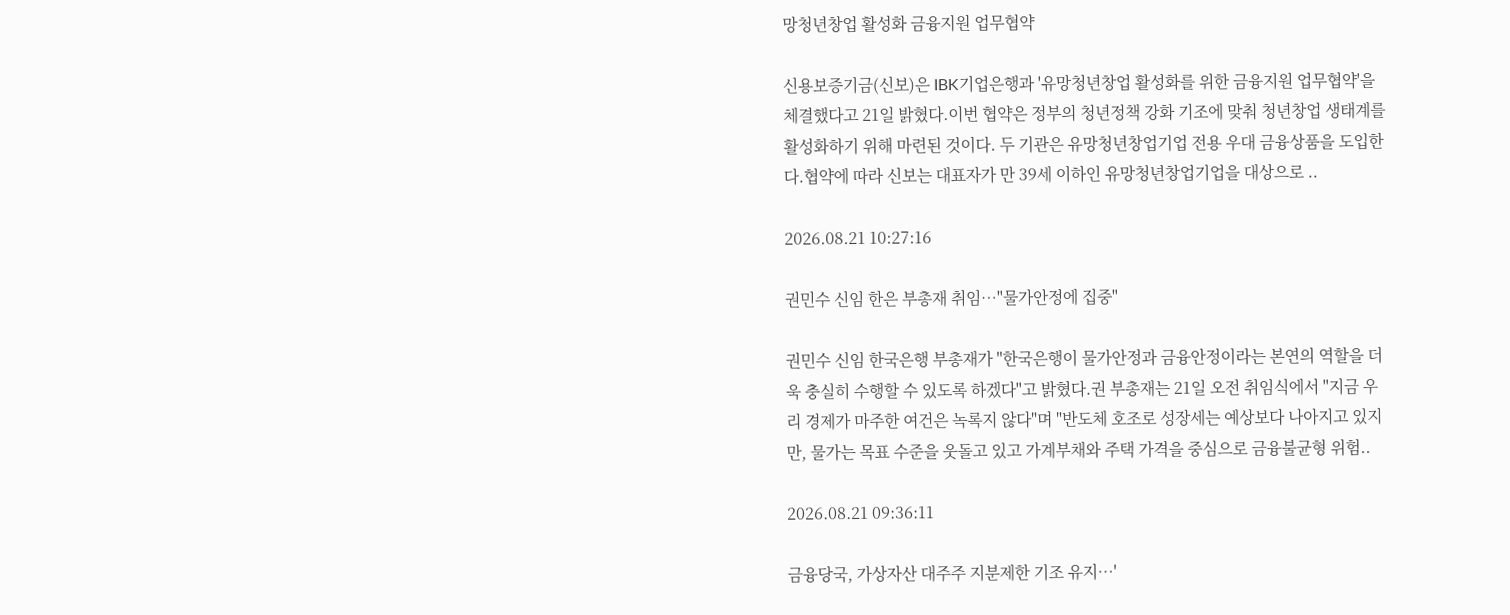망청년창업 활성화 금융지원 업무협약

신용보증기금(신보)은 IBK기업은행과 '유망청년창업 활성화를 위한 금융지원 업무협약'을 체결했다고 21일 밝혔다.이번 협약은 정부의 청년정책 강화 기조에 맞춰 청년창업 생태계를 활성화하기 위해 마련된 것이다. 두 기관은 유망청년창업기업 전용 우대 금융상품을 도입한다.협약에 따라 신보는 대표자가 만 39세 이하인 유망청년창업기업을 대상으로 ..

2026.08.21 10:27:16

권민수 신임 한은 부총재 취임…"물가안정에 집중"

권민수 신임 한국은행 부총재가 "한국은행이 물가안정과 금융안정이라는 본연의 역할을 더욱 충실히 수행할 수 있도록 하겠다"고 밝혔다.권 부총재는 21일 오전 취임식에서 "지금 우리 경제가 마주한 여건은 녹록지 않다"며 "반도체 호조로 성장세는 예상보다 나아지고 있지만, 물가는 목표 수준을 웃돌고 있고 가계부채와 주택 가격을 중심으로 금융불균형 위험..

2026.08.21 09:36:11

금융당국, 가상자산 대주주 지분제한 기조 유지…'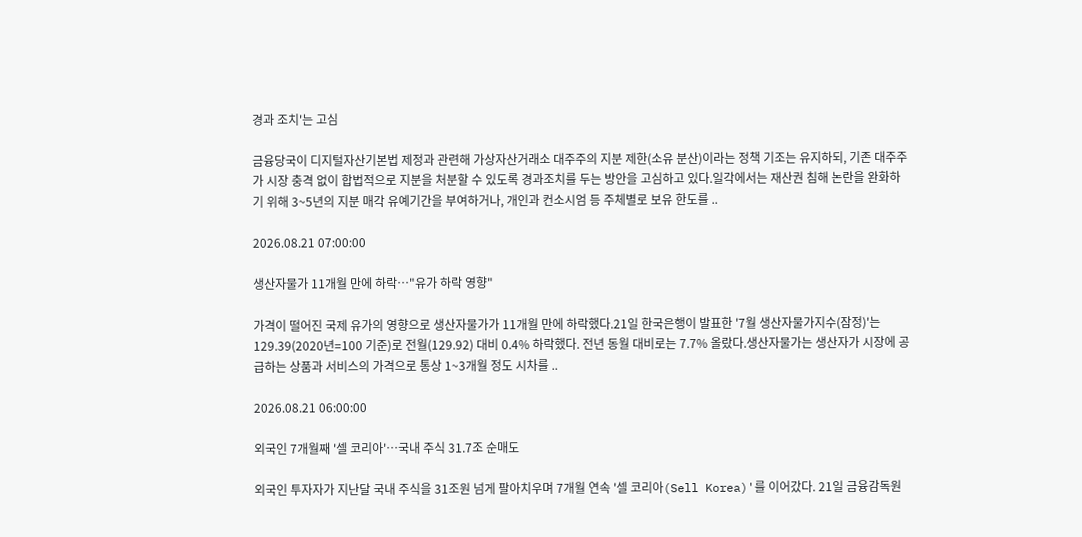경과 조치'는 고심

금융당국이 디지털자산기본법 제정과 관련해 가상자산거래소 대주주의 지분 제한(소유 분산)이라는 정책 기조는 유지하되, 기존 대주주가 시장 충격 없이 합법적으로 지분을 처분할 수 있도록 경과조치를 두는 방안을 고심하고 있다.일각에서는 재산권 침해 논란을 완화하기 위해 3~5년의 지분 매각 유예기간을 부여하거나, 개인과 컨소시엄 등 주체별로 보유 한도를 ..

2026.08.21 07:00:00

생산자물가 11개월 만에 하락…"유가 하락 영향"

가격이 떨어진 국제 유가의 영향으로 생산자물가가 11개월 만에 하락했다.21일 한국은행이 발표한 '7월 생산자물가지수(잠정)'는 129.39(2020년=100 기준)로 전월(129.92) 대비 0.4% 하락했다. 전년 동월 대비로는 7.7% 올랐다.생산자물가는 생산자가 시장에 공급하는 상품과 서비스의 가격으로 통상 1~3개월 정도 시차를 ..

2026.08.21 06:00:00

외국인 7개월째 '셀 코리아'…국내 주식 31.7조 순매도

외국인 투자자가 지난달 국내 주식을 31조원 넘게 팔아치우며 7개월 연속 '셀 코리아(Sell Korea)'를 이어갔다. 21일 금융감독원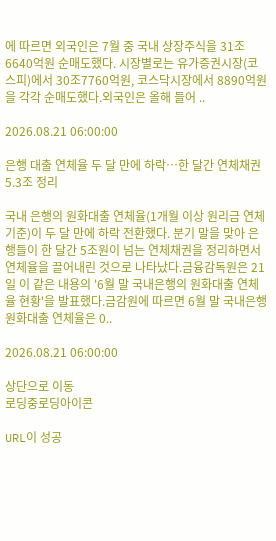에 따르면 외국인은 7월 중 국내 상장주식을 31조6640억원 순매도했다. 시장별로는 유가증권시장(코스피)에서 30조7760억원, 코스닥시장에서 8890억원을 각각 순매도했다.외국인은 올해 들어 ..

2026.08.21 06:00:00

은행 대출 연체율 두 달 만에 하락…한 달간 연체채권 5.3조 정리

국내 은행의 원화대출 연체율(1개월 이상 원리금 연체 기준)이 두 달 만에 하락 전환했다. 분기 말을 맞아 은행들이 한 달간 5조원이 넘는 연체채권을 정리하면서 연체율을 끌어내린 것으로 나타났다.금융감독원은 21일 이 같은 내용의 '6월 말 국내은행의 원화대출 연체율 현황'을 발표했다.금감원에 따르면 6월 말 국내은행 원화대출 연체율은 0..

2026.08.21 06:00:00

상단으로 이동
로딩중로딩아이콘

URL이 성공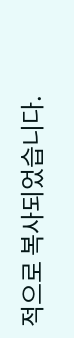적으로 복사되었습니다.